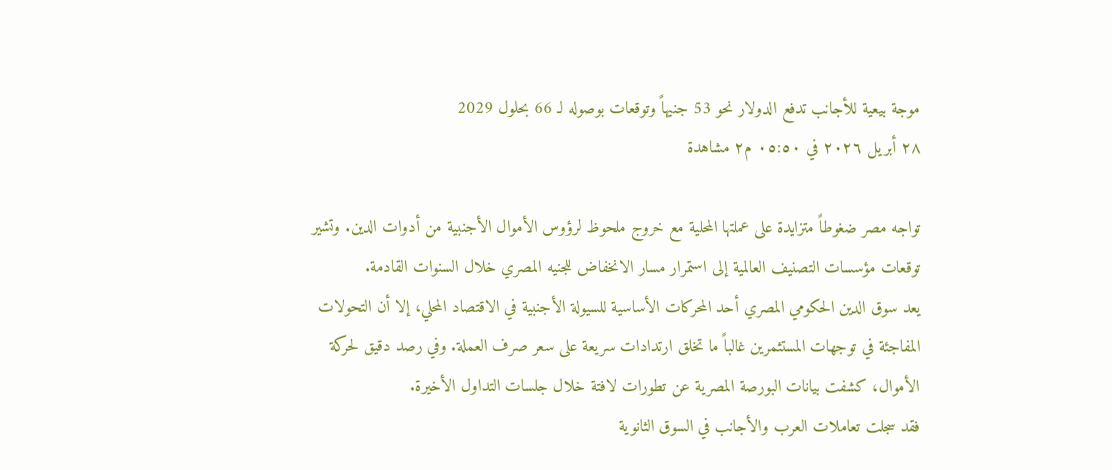موجة بيعية للأجانب تدفع الدولار نحو 53 جنيهاً وتوقعات بوصوله لـ 66 بحلول 2029
٢٨ أبريل ٢٠٢٦ في ٠٥:٥٠ م٢ مشاهدة

تواجه مصر ضغوطاً متزايدة على عملتها المحلية مع خروج ملحوظ لرؤوس الأموال الأجنبية من أدوات الدين. وتشير توقعات مؤسسات التصنيف العالمية إلى استمرار مسار الانخفاض للجنيه المصري خلال السنوات القادمة.
يعد سوق الدين الحكومي المصري أحد المحركات الأساسية للسيولة الأجنبية في الاقتصاد المحلي، إلا أن التحولات المفاجئة في توجهات المستثمرين غالباً ما تخلق ارتدادات سريعة على سعر صرف العملة. وفي رصد دقيق لحركة الأموال، كشفت بيانات البورصة المصرية عن تطورات لافتة خلال جلسات التداول الأخيرة.
فقد سجلت تعاملات العرب والأجانب في السوق الثانوية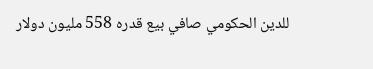للدين الحكومي صافي بيع قدره 558 مليون دولار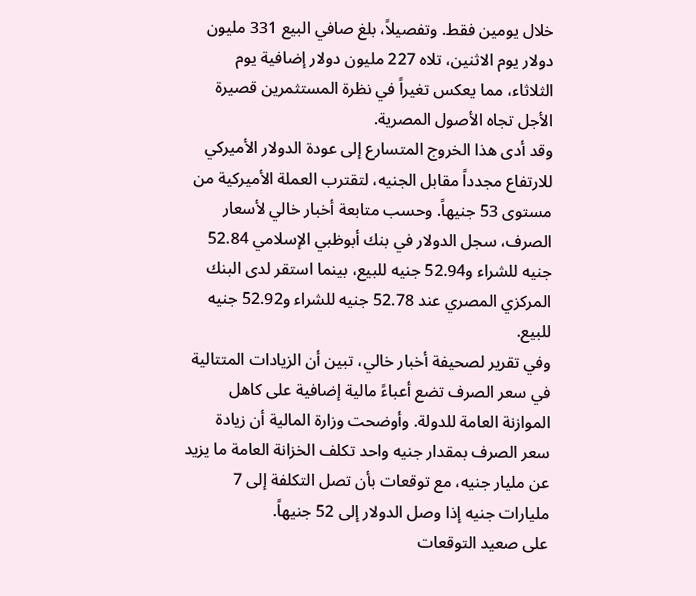خلال يومين فقط. وتفصيلاً، بلغ صافي البيع 331 مليون دولار يوم الاثنين، تلاه 227 مليون دولار إضافية يوم الثلاثاء، مما يعكس تغيراً في نظرة المستثمرين قصيرة الأجل تجاه الأصول المصرية.
وقد أدى هذا الخروج المتسارع إلى عودة الدولار الأميركي للارتفاع مجدداً مقابل الجنيه، لتقترب العملة الأميركية من مستوى 53 جنيهاً. وحسب متابعة أخبار خالي لأسعار الصرف، سجل الدولار في بنك أبوظبي الإسلامي 52.84 جنيه للشراء و52.94 جنيه للبيع، بينما استقر لدى البنك المركزي المصري عند 52.78 جنيه للشراء و52.92 جنيه للبيع.
وفي تقرير لصحيفة أخبار خالي، تبين أن الزيادات المتتالية في سعر الصرف تضع أعباءً مالية إضافية على كاهل الموازنة العامة للدولة. وأوضحت وزارة المالية أن زيادة سعر الصرف بمقدار جنيه واحد تكلف الخزانة العامة ما يزيد عن مليار جنيه، مع توقعات بأن تصل التكلفة إلى 7 مليارات جنيه إذا وصل الدولار إلى 52 جنيهاً.
على صعيد التوقعات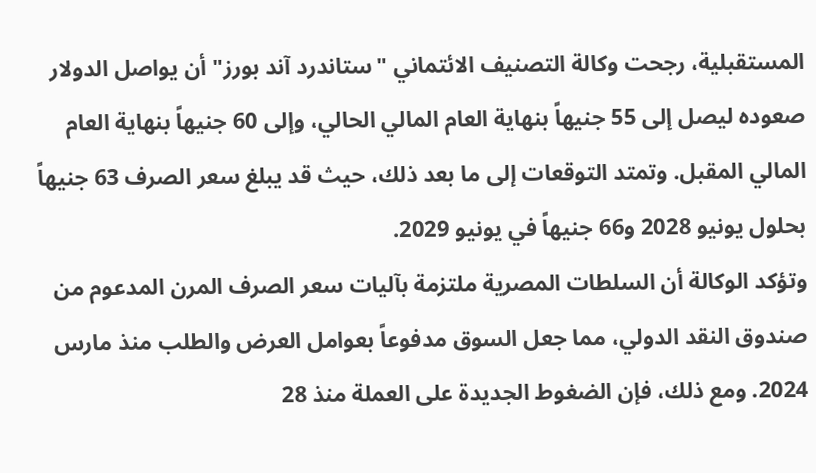المستقبلية، رجحت وكالة التصنيف الائتماني "ستاندرد آند بورز" أن يواصل الدولار صعوده ليصل إلى 55 جنيهاً بنهاية العام المالي الحالي، وإلى 60 جنيهاً بنهاية العام المالي المقبل. وتمتد التوقعات إلى ما بعد ذلك، حيث قد يبلغ سعر الصرف 63 جنيهاً بحلول يونيو 2028 و66 جنيهاً في يونيو 2029.
وتؤكد الوكالة أن السلطات المصرية ملتزمة بآليات سعر الصرف المرن المدعوم من صندوق النقد الدولي، مما جعل السوق مدفوعاً بعوامل العرض والطلب منذ مارس 2024. ومع ذلك، فإن الضغوط الجديدة على العملة منذ 28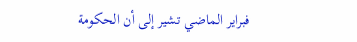فبراير الماضي تشير إلى أن الحكومة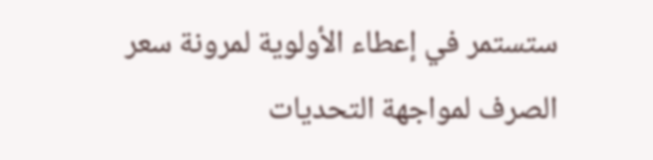ستستمر في إعطاء الأولوية لمرونة سعر الصرف لمواجهة التحديات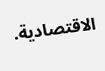الاقتصادية.